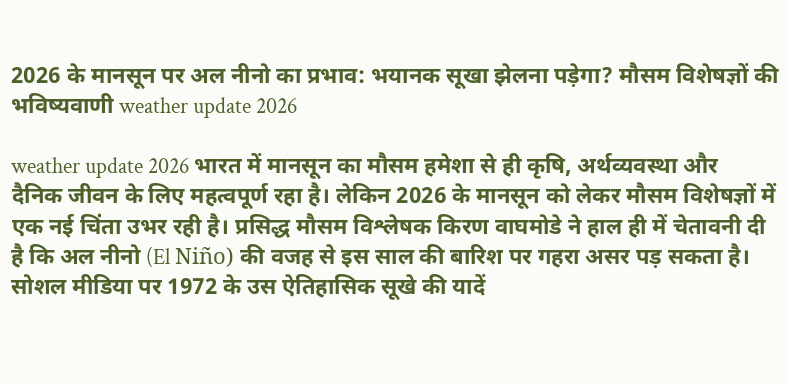2026 के मानसून पर अल नीनो का प्रभाव: भयानक सूखा झेलना पड़ेगा? मौसम विशेषज्ञों की भविष्यवाणी weather update 2026

weather update 2026 भारत में मानसून का मौसम हमेशा से ही कृषि, अर्थव्यवस्था और दैनिक जीवन के लिए महत्वपूर्ण रहा है। लेकिन 2026 के मानसून को लेकर मौसम विशेषज्ञों में एक नई चिंता उभर रही है। प्रसिद्ध मौसम विश्लेषक किरण वाघमोडे ने हाल ही में चेतावनी दी है कि अल नीनो (El Niño) की वजह से इस साल की बारिश पर गहरा असर पड़ सकता है। सोशल मीडिया पर 1972 के उस ऐतिहासिक सूखे की यादें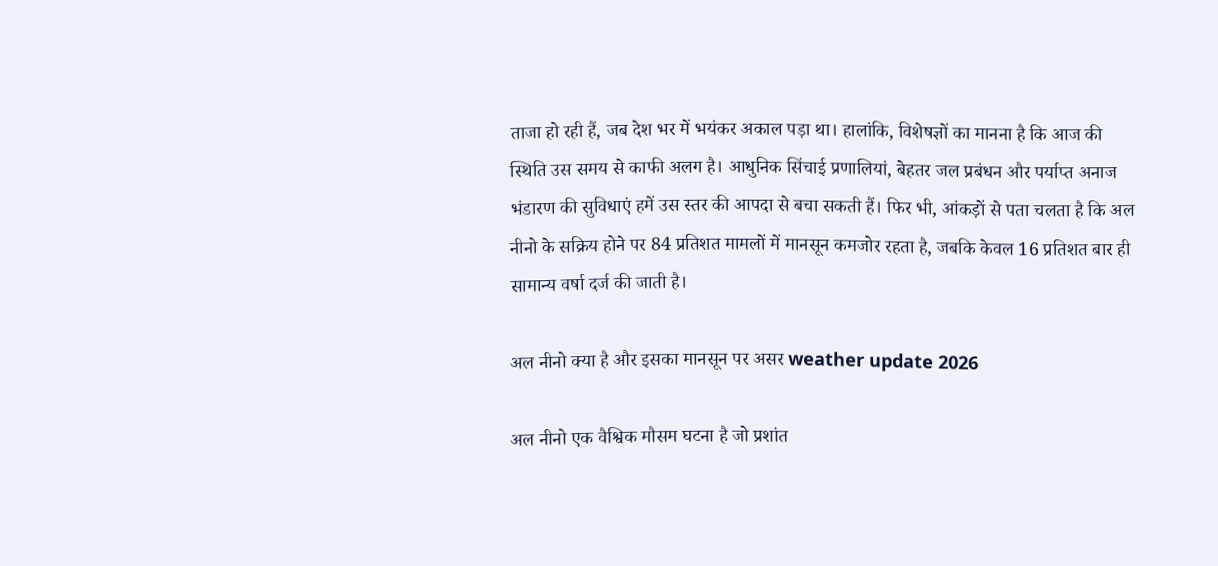ताजा हो रही हैं, जब देश भर में भयंकर अकाल पड़ा था। हालांकि, विशेषज्ञों का मानना है कि आज की स्थिति उस समय से काफी अलग है। आधुनिक सिंचाई प्रणालियां, बेहतर जल प्रबंधन और पर्याप्त अनाज भंडारण की सुविधाएं हमें उस स्तर की आपदा से बचा सकती हैं। फिर भी, आंकड़ों से पता चलता है कि अल नीनो के सक्रिय होने पर 84 प्रतिशत मामलों में मानसून कमजोर रहता है, जबकि केवल 16 प्रतिशत बार ही सामान्य वर्षा दर्ज की जाती है।

अल नीनो क्या है और इसका मानसून पर असर weather update 2026

अल नीनो एक वैश्विक मौसम घटना है जो प्रशांत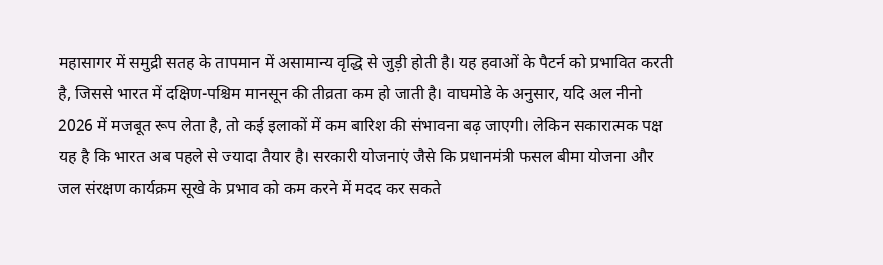महासागर में समुद्री सतह के तापमान में असामान्य वृद्धि से जुड़ी होती है। यह हवाओं के पैटर्न को प्रभावित करती है, जिससे भारत में दक्षिण-पश्चिम मानसून की तीव्रता कम हो जाती है। वाघमोडे के अनुसार, यदि अल नीनो 2026 में मजबूत रूप लेता है, तो कई इलाकों में कम बारिश की संभावना बढ़ जाएगी। लेकिन सकारात्मक पक्ष यह है कि भारत अब पहले से ज्यादा तैयार है। सरकारी योजनाएं जैसे कि प्रधानमंत्री फसल बीमा योजना और जल संरक्षण कार्यक्रम सूखे के प्रभाव को कम करने में मदद कर सकते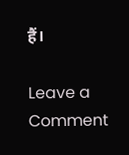हैं।

Leave a Comment